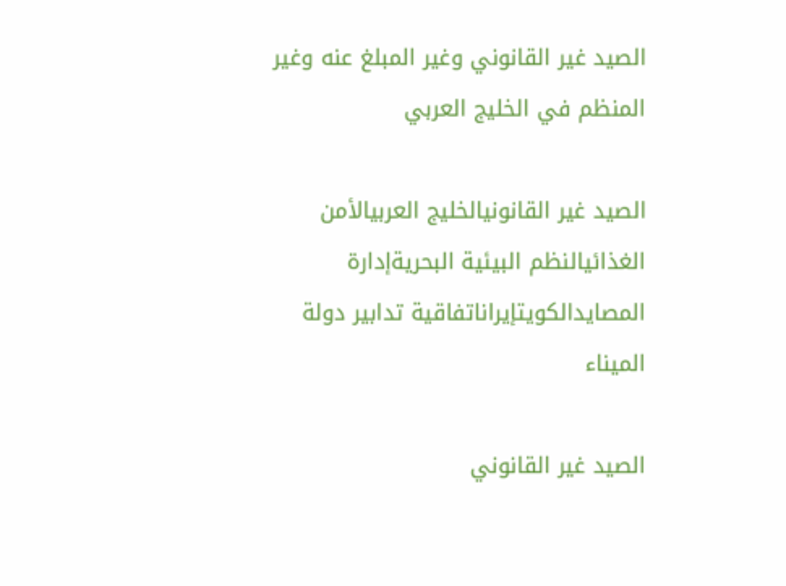الصيد غير القانوني وغير المبلغ عنه وغير المنظم في الخليج العربي

الصيد غير القانونيالخليج العربيالأمن الغذائيالنظم البيئية البحريةإدارة المصايدالكويتإيراناتفاقية تدابير دولة الميناء

الصيد غير القانوني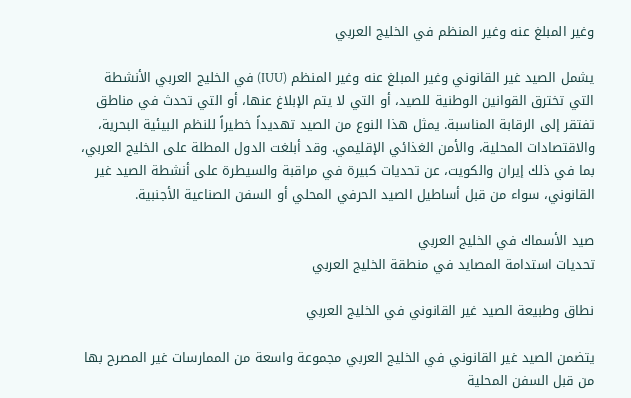وغير المبلغ عنه وغير المنظم في الخليج العربي

يشمل الصيد غير القانوني وغير المبلغ عنه وغير المنظم (IUU) في الخليج العربي الأنشطة التي تخترق القوانين الوطنية للصيد، أو التي لا يتم الإبلاغ عنها، أو التي تحدث في مناطق تفتقر إلى الرقابة المناسبة. يمثل هذا النوع من الصيد تهديداً خطيراً للنظم البيئية البحرية، والاقتصادات المحلية، والأمن الغذائي الإقليمي. وقد أبلغت الدول المطلة على الخليج العربي، بما في ذلك إيران والكويت، عن تحديات كبيرة في مراقبة والسيطرة على أنشطة الصيد غير القانوني، سواء من قبل أساطيل الصيد الحرفي المحلي أو السفن الصناعية الأجنبية.

صيد الأسماك في الخليج العربي
تحديات استدامة المصايد في منطقة الخليج العربي

نطاق وطبيعة الصيد غير القانوني في الخليج العربي

يتضمن الصيد غير القانوني في الخليج العربي مجموعة واسعة من الممارسات غير المصرح بها من قبل السفن المحلية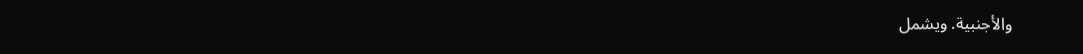والأجنبية. ويشمل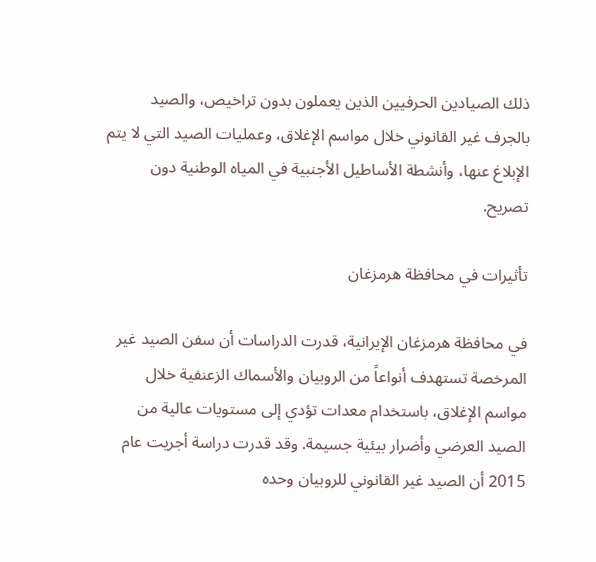ذلك الصيادين الحرفيين الذين يعملون بدون تراخيص، والصيد بالجرف غير القانوني خلال مواسم الإغلاق، وعمليات الصيد التي لا يتم الإبلاغ عنها، وأنشطة الأساطيل الأجنبية في المياه الوطنية دون تصريح.

تأثيرات في محافظة هرمزغان

في محافظة هرمزغان الإيرانية، قدرت الدراسات أن سفن الصيد غير المرخصة تستهدف أنواعاً من الروبيان والأسماك الزعنفية خلال مواسم الإغلاق، باستخدام معدات تؤدي إلى مستويات عالية من الصيد العرضي وأضرار بيئية جسيمة. وقد قدرت دراسة أجريت عام 2015 أن الصيد غير القانوني للروبيان وحده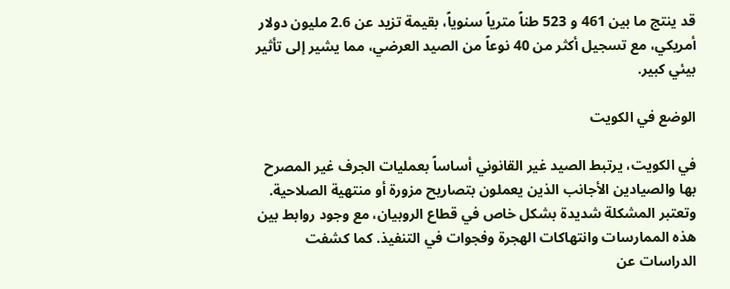قد ينتج ما بين 461 و 523 طناً مترياً سنوياً، بقيمة تزيد عن 2.6 مليون دولار أمريكي، مع تسجيل أكثر من 40 نوعاً من الصيد العرضي، مما يشير إلى تأثير بيئي كبير.

الوضع في الكويت

في الكويت، يرتبط الصيد غير القانوني أساساً بعمليات الجرف غير المصرح بها والصيادين الأجانب الذين يعملون بتصاريح مزورة أو منتهية الصلاحية. وتعتبر المشكلة شديدة بشكل خاص في قطاع الروبيان، مع وجود روابط بين هذه الممارسات وانتهاكات الهجرة وفجوات في التنفيذ. كما كشفت الدراسات عن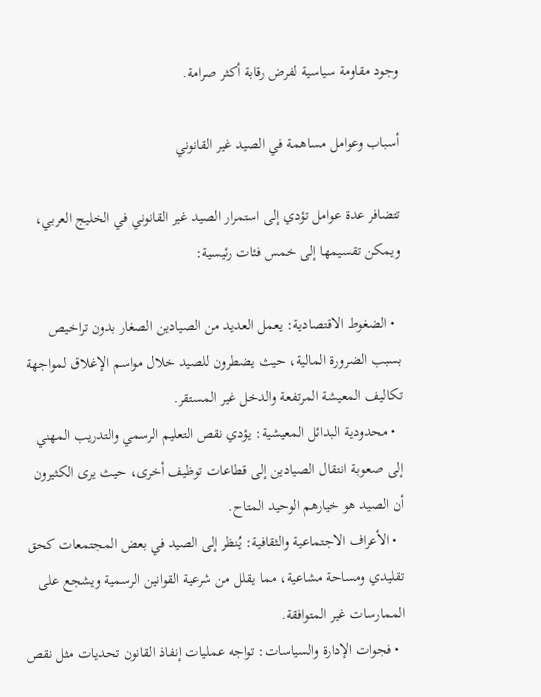وجود مقاومة سياسية لفرض رقابة أكثر صرامة.

أسباب وعوامل مساهمة في الصيد غير القانوني

تتضافر عدة عوامل تؤدي إلى استمرار الصيد غير القانوني في الخليج العربي، ويمكن تقسيمها إلى خمس فئات رئيسية:

  • الضغوط الاقتصادية: يعمل العديد من الصيادين الصغار بدون تراخيص بسبب الضرورة المالية، حيث يضطرون للصيد خلال مواسم الإغلاق لمواجهة تكاليف المعيشة المرتفعة والدخل غير المستقر.
  • محدودية البدائل المعيشية: يؤدي نقص التعليم الرسمي والتدريب المهني إلى صعوبة انتقال الصيادين إلى قطاعات توظيف أخرى، حيث يرى الكثيرون أن الصيد هو خيارهم الوحيد المتاح.
  • الأعراف الاجتماعية والثقافية: يُنظر إلى الصيد في بعض المجتمعات كحق تقليدي ومساحة مشاعية، مما يقلل من شرعية القوانين الرسمية ويشجع على الممارسات غير المتوافقة.
  • فجوات الإدارة والسياسات: تواجه عمليات إنفاذ القانون تحديات مثل نقص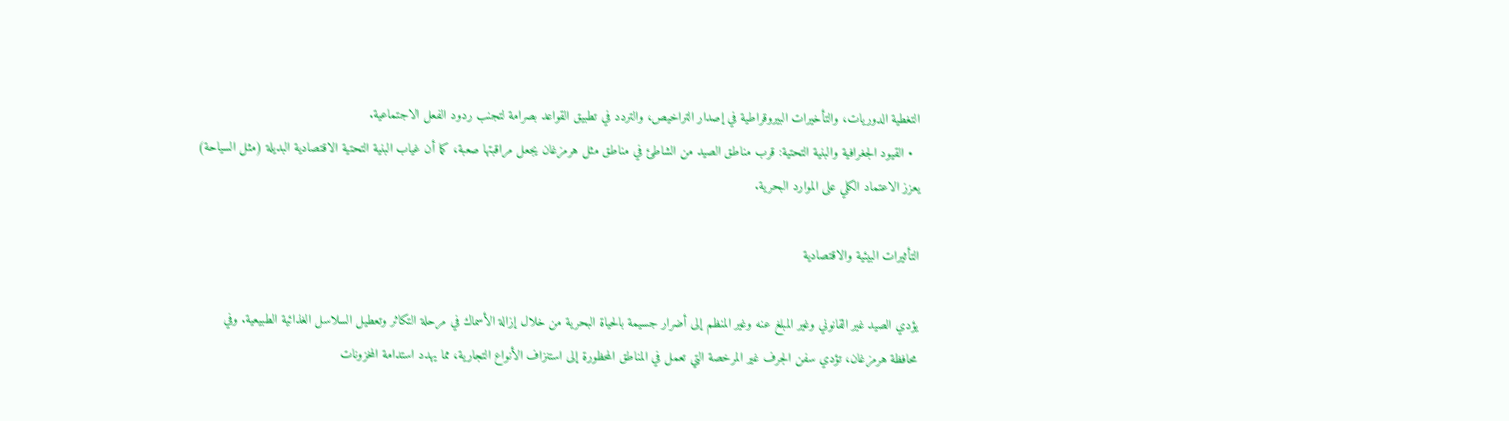التغطية الدوريات، والتأخيرات البيروقراطية في إصدار التراخيص، والتردد في تطبيق القواعد بصرامة لتجنب ردود الفعل الاجتماعية.
  • القيود الجغرافية والبنية التحتية: قرب مناطق الصيد من الشاطئ في مناطق مثل هرمزغان يجعل مراقبتها صعبة، كما أن غياب البنية التحتية الاقتصادية البديلة (مثل السياحة) يعزز الاعتماد الكلي على الموارد البحرية.

التأثيرات البيئية والاقتصادية

يؤدي الصيد غير القانوني وغير المبلغ عنه وغير المنظم إلى أضرار جسيمة بالحياة البحرية من خلال إزالة الأسماك في مرحلة التكاثر وتعطيل السلاسل الغذائية الطبيعية. وفي محافظة هرمزغان، تؤدي سفن الجرف غير المرخصة التي تعمل في المناطق المحظورة إلى استنزاف الأنواع التجارية، مما يهدد استدامة المخزونات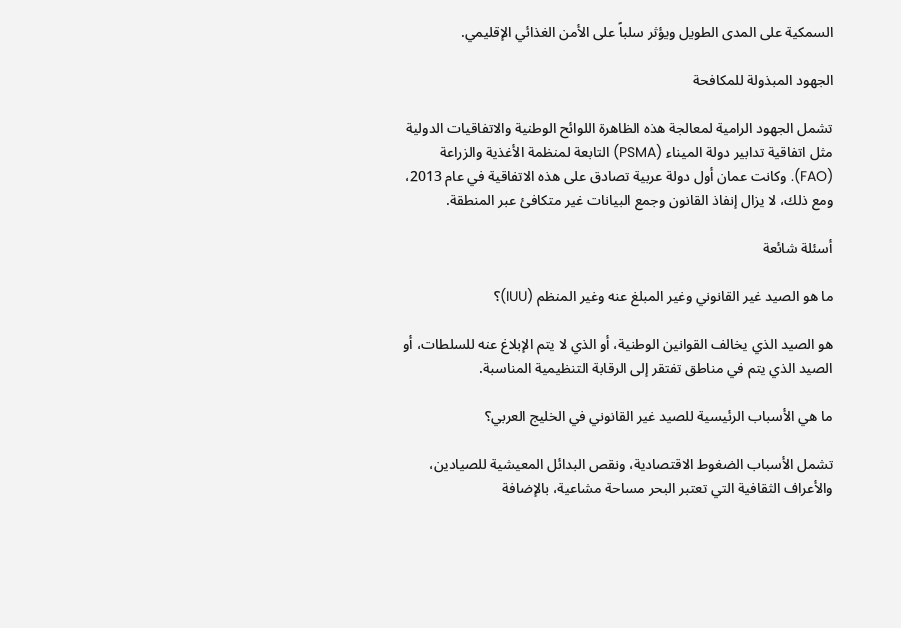السمكية على المدى الطويل ويؤثر سلباً على الأمن الغذائي الإقليمي.

الجهود المبذولة للمكافحة

تشمل الجهود الرامية لمعالجة هذه الظاهرة اللوائح الوطنية والاتفاقيات الدولية مثل اتفاقية تدابير دولة الميناء (PSMA) التابعة لمنظمة الأغذية والزراعة (FAO). وكانت عمان أول دولة عربية تصادق على هذه الاتفاقية في عام 2013، ومع ذلك، لا يزال إنفاذ القانون وجمع البيانات غير متكافئ عبر المنطقة.

أسئلة شائعة

ما هو الصيد غير القانوني وغير المبلغ عنه وغير المنظم (IUU)؟

هو الصيد الذي يخالف القوانين الوطنية، أو الذي لا يتم الإبلاغ عنه للسلطات، أو الصيد الذي يتم في مناطق تفتقر إلى الرقابة التنظيمية المناسبة.

ما هي الأسباب الرئيسية للصيد غير القانوني في الخليج العربي؟

تشمل الأسباب الضغوط الاقتصادية، ونقص البدائل المعيشية للصيادين، والأعراف الثقافية التي تعتبر البحر مساحة مشاعية، بالإضافة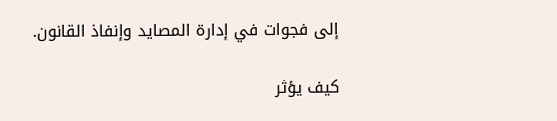إلى فجوات في إدارة المصايد وإنفاذ القانون.

كيف يؤثر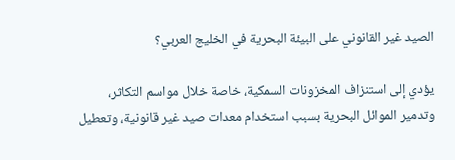الصيد غير القانوني على البيئة البحرية في الخليج العربي؟

يؤدي إلى استنزاف المخزونات السمكية، خاصة خلال مواسم التكاثر، وتدمير الموائل البحرية بسبب استخدام معدات صيد غير قانونية، وتعطيل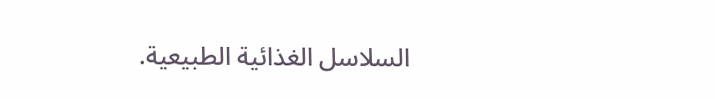السلاسل الغذائية الطبيعية.